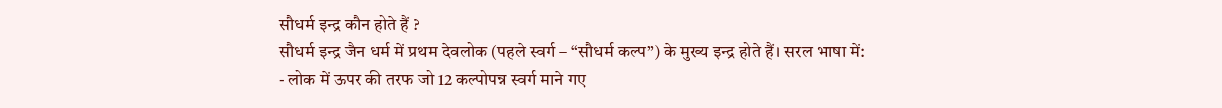सौधर्म इन्द्र कौन होते हैं ?
सौधर्म इन्द्र जैन धर्म में प्रथम देवलोक (पहले स्वर्ग – “सौधर्म कल्प”) के मुख्य इन्द्र होते हैं। सरल भाषा में:
- लोक में ऊपर की तरफ जो 12 कल्पोपन्न स्वर्ग माने गए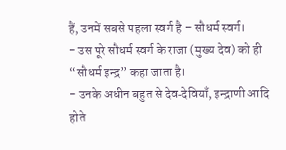हैं, उनमें सबसे पहला स्वर्ग है – सौधर्म स्वर्ग।
- उस पूरे सौधर्म स्वर्ग के राजा (मुख्य देव) को ही “सौधर्म इन्द्र” कहा जाता है।
- उनके अधीन बहुत से देव‑देवियाँ, इन्द्राणी आदि होते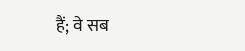हैं; वे सब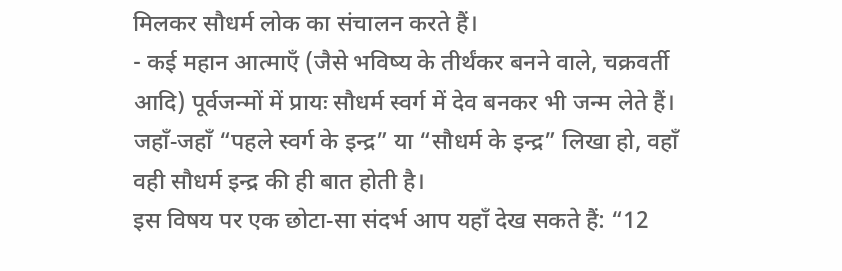मिलकर सौधर्म लोक का संचालन करते हैं।
- कई महान आत्माएँ (जैसे भविष्य के तीर्थंकर बनने वाले, चक्रवर्ती आदि) पूर्वजन्मों में प्रायः सौधर्म स्वर्ग में देव बनकर भी जन्म लेते हैं।
जहाँ‑जहाँ “पहले स्वर्ग के इन्द्र” या “सौधर्म के इन्द्र” लिखा हो, वहाँ वही सौधर्म इन्द्र की ही बात होती है।
इस विषय पर एक छोटा‑सा संदर्भ आप यहाँ देख सकते हैं: “12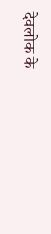देवलोक के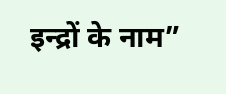इन्द्रों के नाम”